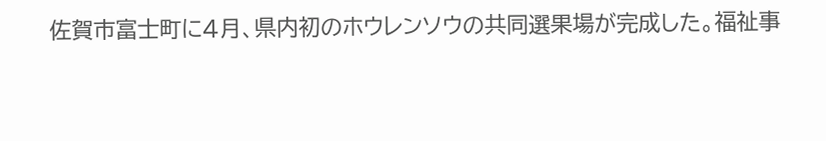佐賀市富士町に4月、県内初のホウレンソウの共同選果場が完成した。福祉事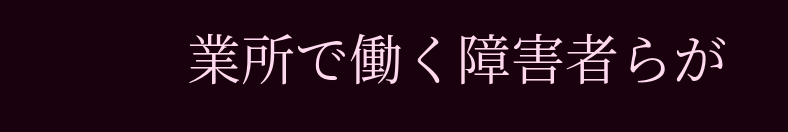業所で働く障害者らが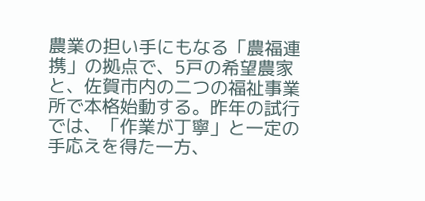農業の担い手にもなる「農福連携」の拠点で、5戸の希望農家と、佐賀市内の二つの福祉事業所で本格始動する。昨年の試行では、「作業が丁寧」と一定の手応えを得た一方、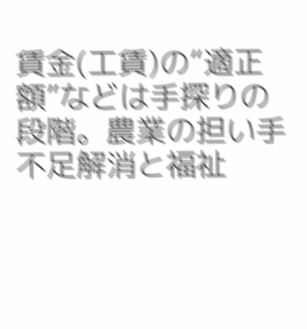賃金(工賃)の“適正額”などは手探りの段階。農業の担い手不足解消と福祉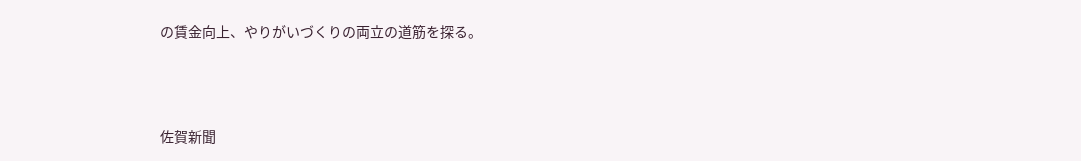の賃金向上、やりがいづくりの両立の道筋を探る。



佐賀新聞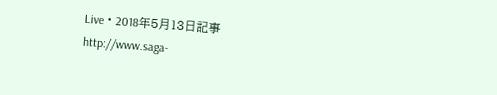Live・2018年5月13日記事
http://www.saga-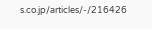s.co.jp/articles/-/216426